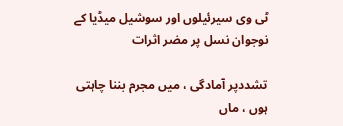ٹی وی سیرئیلوں اور سوشیل میڈیا کے نوجوان نسل پر مضر اثرات

تشددپر آمادگی ، میں مجرم بننا چاہتی ہوں ، ماں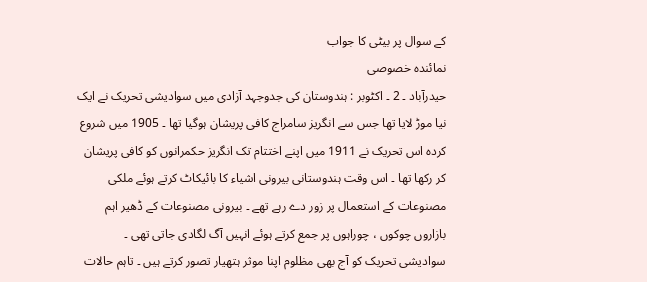کے سوال پر بیٹی کا جواب
نمائندہ خصوصی
حیدرآباد ۔ 2 ۔ اکٹوبر : ہندوستان کی جدوجہد آزادی میں سوادیشی تحریک نے ایک نیا موڑ لایا تھا جس سے انگریز سامراج کافی پریشان ہوگیا تھا ۔ 1905 میں شروع کردہ اس تحریک نے 1911 میں اپنے اختتام تک انگریز حکمرانوں کو کافی پریشان کر رکھا تھا ۔ اس وقت ہندوستانی بیرونی اشیاء کا بائیکاٹ کرتے ہوئے ملکی مصنوعات کے استعمال پر زور دے رہے تھے ۔ بیرونی مصنوعات کے ڈھیر اہم بازاروں چوکوں ، چوراہوں پر جمع کرتے ہوئے انہیں آگ لگادی جاتی تھی ۔ سوادیشی تحریک کو آج بھی مظلوم اپنا موثر ہتھیار تصور کرتے ہیں ۔ تاہم حالات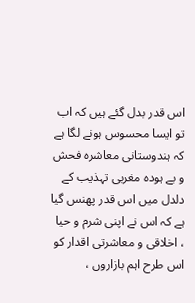اس قدر بدل گئے ہیں کہ اب تو ایسا محسوس ہونے لگا ہے کہ ہندوستانی معاشرہ فحش و بے ہودہ مغربی تہذیب کے دلدل میں اس قدر پھنس گیا ہے کہ اس نے اپنی شرم و حیا ، اخلاقی و معاشرتی اقدار کو اس طرح اہم بازاروں ،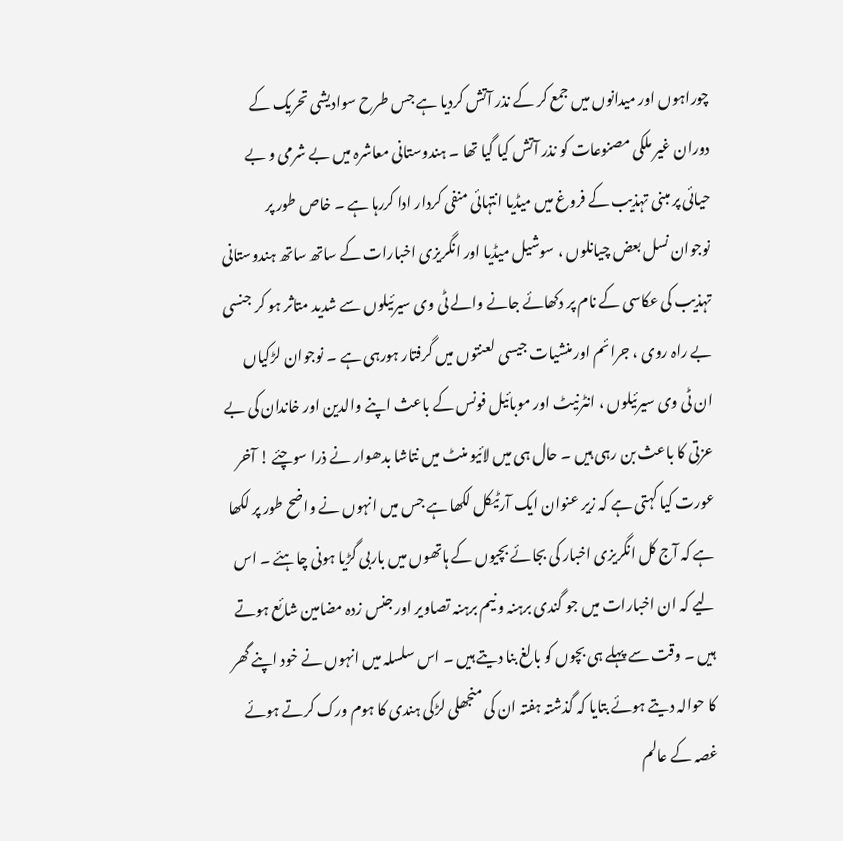چوراہوں اور میدانوں میں جمع کر کے نذر آتش کردیا ہے جس طرح سوادیشی تحریک کے دوران غیر ملکی مصنوعات کو نذر آتش کیا گیا تھا ۔ ہندوستانی معاشرہ میں بے شرمی و بے حیائی پر مبنی تہذیب کے فروغ میں میڈیا انتہائی منفی کردار ادا کررہا ہے ۔ خاص طور پر نوجوان نسل بعض چیانلوں ، سوشیل میڈیا اور انگریزی اخبارات کے ساتھ ساتھ ہندوستانی تہذیب کی عکاسی کے نام پر دکھائے جانے والے ٹی وی سیرئیلوں سے شدید متاثر ہو کر جنسی بے راہ روی ، جرائم اور منشیات جیسی لعنتوں میں گرفتار ہورہی ہے ۔ نوجوان لڑکیاں ان ٹی وی سیرئیلوں ، انٹرنیٹ اور موبائیل فونس کے باعث اپنے والدین اور خاندان کی بے عزتی کا باعث بن رہی ہیں ۔ حال ہی میں لائیو منٹ میں نتاشا بدھوار نے ذرا سوچئے ! آخر عورت کیا کہتی ہے کہ زیر عنوان ایک آرٹیکل لکھا ہے جس میں انہوں نے واضح طور پر لکھا ہے کہ آج کل انگریزی اخبار کی بجائے بچیوں کے ہاتھوں میں باربی گڑیا ہونی چاہئے ۔ اس لیے کہ ان اخبارات میں جو گندی برہنہ و نیم برہنہ تصاویر اور جنس زدہ مضامین شائع ہوتے ہیں ۔ وقت سے پہلے ہی بچوں کو بالغ بنا دیتے ہیں ۔ اس سلسلہ میں انہوں نے خود اپنے گھر کا حوالہ دیتے ہوئے بتایا کہ گذشتہ ہفتہ ان کی منجھلی لڑکی ہندی کا ہوم ورک کرتے ہوئے غصہ کے عالم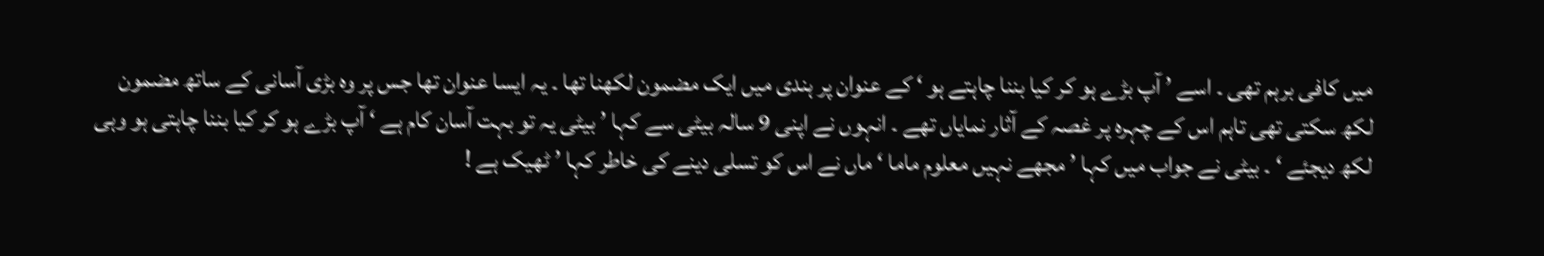میں کافی برہم تھی ۔ اسے ’ آپ بڑے ہو کر کیا بننا چاہتے ہو ‘ کے عنوان پر ہندی میں ایک مضمون لکھنا تھا ۔ یہ ایسا عنوان تھا جس پر وہ بڑی آسانی کے ساتھ مضمون لکھ سکتی تھی تاہم اس کے چہرہ پر غصہ کے آثار نمایاں تھے ۔ انہوں نے اپنی 9 سالہ بیٹی سے کہا ’ بیٹی یہ تو بہت آسان کام ہے ‘ آپ بڑے ہو کر کیا بننا چاہتی ہو وہی لکھ دیجئے ‘ ۔ بیٹی نے جواب میں کہا ’ مجھے نہیں معلوم ماما ‘ ماں نے اس کو تسلی دینے کی خاطر کہا ’ ٹھیک ہے !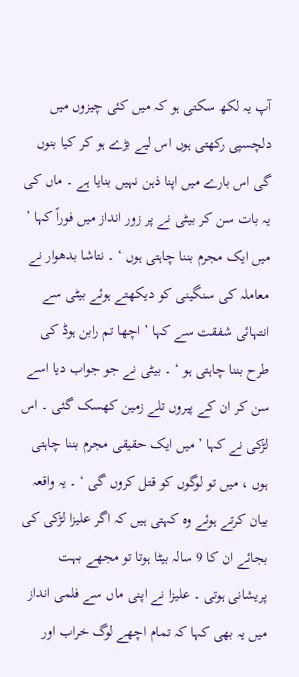آپ یہ لکھ سکتی ہو کہ میں کئی چیزوں میں دلچسپی رکھتی ہوں اس لیے بڑے ہو کر کیا بنوں گی اس بارے میں اپنا ذہن نہیں بنایا ہے ۔ ماں کی یہ بات سن کر بیٹی نے پر زور انداز میں فوراً کہا ’ میں ایک مجرم بننا چاہتی ہوں ‘ ۔ نتاشا بدھوار نے معاملہ کی سنگینی کو دیکھتے ہوئے بیٹی سے انتہائی شفقت سے کہا ’ اچھا تم رابن ہوڈ کی طرح بننا چاہتی ہو ‘ ۔ بیٹی نے جو جواب دیا اسے سن کر ان کے پیروں تلے زمین کھسک گئی ۔ اس لڑکی نے کہا ’ میں ایک حقیقی مجرم بننا چاہتی ہوں ، میں تو لوگوں کو قتل کروں گی ‘ ۔ یہ واقعہ بیان کرتے ہوئے وہ کہتی ہیں کہ اگر علیزا لڑکی کی بجائے ان کا 9 سالہ بیٹا ہوتا تو مجھے بہت پریشانی ہوتی ۔ علیزا نے اپنی ماں سے فلمی انداز میں یہ بھی کہا کہ تمام اچھے لوگ خراب اور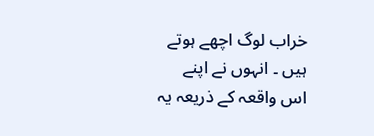خراب لوگ اچھے ہوتے ہیں ۔ انہوں نے اپنے اس واقعہ کے ذریعہ یہ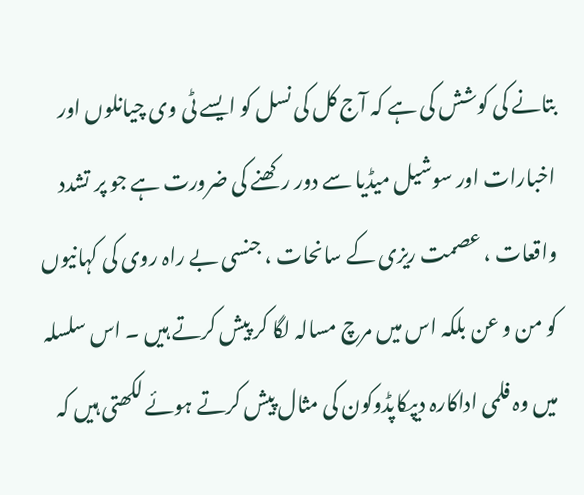بتانے کی کوشش کی ہے کہ آج کل کی نسل کو ایسے ٹی وی چیانلوں اور اخبارات اور سوشیل میڈیا سے دور رکھنے کی ضرورت ہے جو پر تشدد واقعات ، عصمت ریزی کے سانحات ، جنسی بے راہ روی کی کہانیوں کو من و عن بلکہ اس میں مرچ مسالہ لگا کر پیش کرتے ہیں ۔ اس سلسلہ میں وہ فلمی اداکارہ دیپکاپڈوکون کی مثال پیش کرتے ہوئے لکھتی ہیں کہ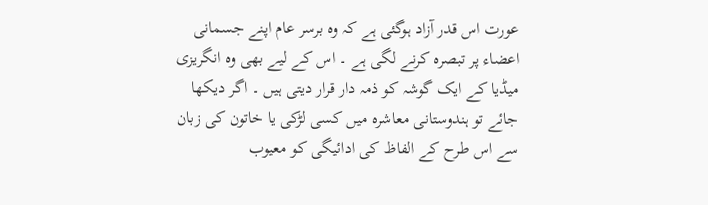عورت اس قدر آزاد ہوگئی ہے کہ وہ برسر عام اپنے جسمانی اعضاء پر تبصرہ کرنے لگی ہے ۔ اس کے لیے بھی وہ انگریزی میڈیا کے ایک گوشہ کو ذمہ دار قرار دیتی ہیں ۔ اگر دیکھا جائے تو ہندوستانی معاشرہ میں کسی لڑکی یا خاتون کی زبان سے اس طرح کے الفاظ کی ادائیگی کو معیوب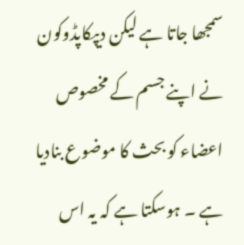سمجھا جاتا ہے لیکن دیپکاپڈوکون نے اپنے جسم کے مخصوص اعضاء کو بحث کا موضوع بنادیا ہے ۔ ہوسکتا ہے کہ یہ اس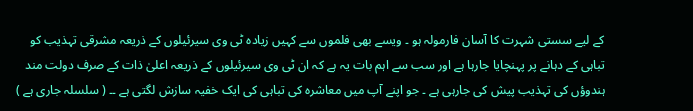کے لیے سستی شہرت کا آسان فارمولہ ہو ۔ ویسے بھی فلموں سے کہیں زیادہ ٹی وی سیرئیلوں کے ذریعہ مشرقی تہذیب کو تباہی کے دہانے پر پہنچایا جارہا ہے اور سب سے اہم بات یہ ہے کہ ان ٹی وی سیرئیلوں کے ذریعہ اعلیٰ ذات کے صرف دولت مند ہندوؤں کی تہذیب پیش کی جارہی ہے ۔ جو اپنے آپ میں معاشرہ کی تباہی کی ایک خفیہ سازش لگتی ہے ۔۔ ( سلسلہ جاری ہے )